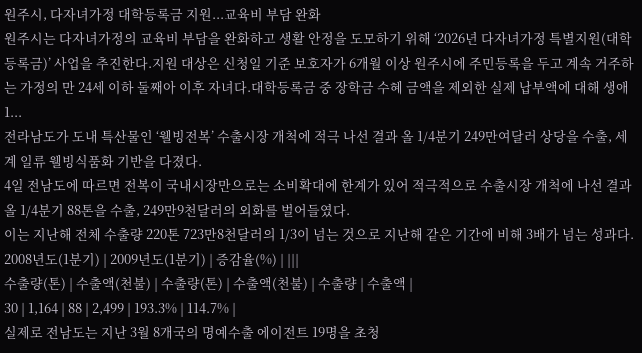원주시, 다자녀가정 대학등록금 지원...교육비 부담 완화
원주시는 다자녀가정의 교육비 부담을 완화하고 생활 안정을 도모하기 위해 ‘2026년 다자녀가정 특별지원(대학등록금)’ 사업을 추진한다.지원 대상은 신청일 기준 보호자가 6개월 이상 원주시에 주민등록을 두고 계속 거주하는 가정의 만 24세 이하 둘째아 이후 자녀다.대학등록금 중 장학금 수혜 금액을 제외한 실제 납부액에 대해 생애 1...
전라남도가 도내 특산물인 ‘웰빙전복’ 수출시장 개척에 적극 나선 결과 올 1/4분기 249만여달러 상당을 수출, 세계 일류 웰빙식품화 기반을 다졌다.
4일 전남도에 따르면 전복이 국내시장만으로는 소비확대에 한계가 있어 적극적으로 수출시장 개척에 나선 결과 올 1/4분기 88톤을 수출, 249만9천달러의 외화를 벌어들였다.
이는 지난해 전체 수출량 220톤 723만8천달러의 1/3이 넘는 것으로 지난해 같은 기간에 비해 3배가 넘는 성과다.
2008년도(1분기) | 2009년도(1분기) | 증감율(%) | |||
수출량(톤) | 수출액(천불) | 수출량(톤) | 수출액(천불) | 수출량 | 수출액 |
30 | 1,164 | 88 | 2,499 | 193.3% | 114.7% |
실제로 전남도는 지난 3월 8개국의 명예수출 에이전트 19명을 초청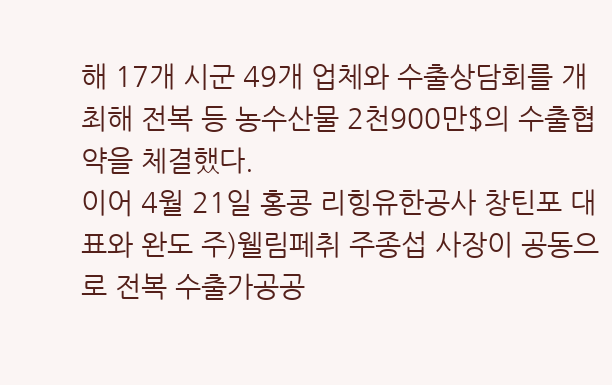해 17개 시군 49개 업체와 수출상담회를 개최해 전복 등 농수산물 2천900만$의 수출협약을 체결했다.
이어 4월 21일 홍콩 리힝유한공사 창틴포 대표와 완도 주)웰림페취 주종섭 사장이 공동으로 전복 수출가공공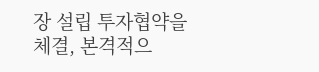장 설립 투자협약을 체결, 본격적으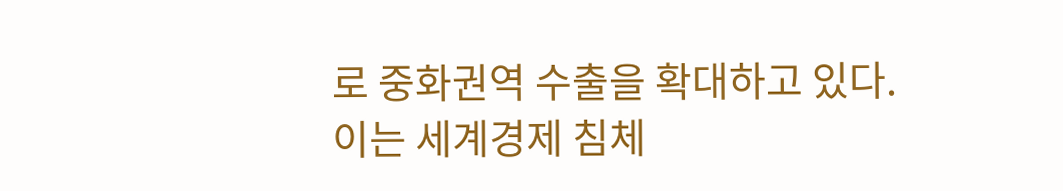로 중화권역 수출을 확대하고 있다.
이는 세계경제 침체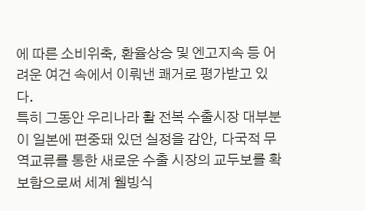에 따른 소비위축, 환율상승 및 엔고지속 등 어려운 여건 속에서 이뤄낸 쾌거로 평가받고 있다.
특히 그동안 우리나라 활 전복 수출시장 대부분이 일본에 편중돼 있던 실정을 감안, 다국적 무역교류를 통한 새로운 수출 시장의 교두보를 확보함으로써 세계 웰빙식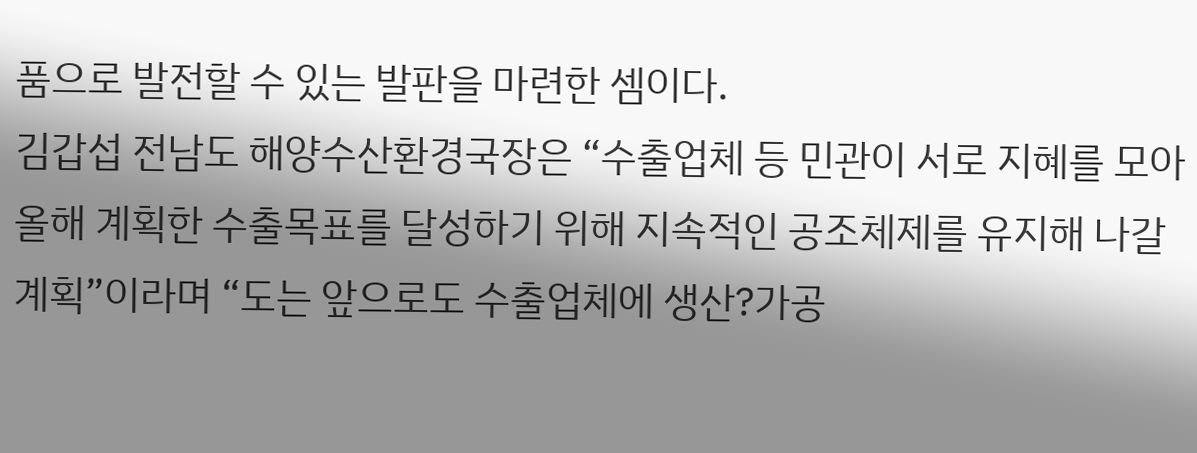품으로 발전할 수 있는 발판을 마련한 셈이다.
김갑섭 전남도 해양수산환경국장은 “수출업체 등 민관이 서로 지혜를 모아 올해 계획한 수출목표를 달성하기 위해 지속적인 공조체제를 유지해 나갈 계획”이라며 “도는 앞으로도 수출업체에 생산?가공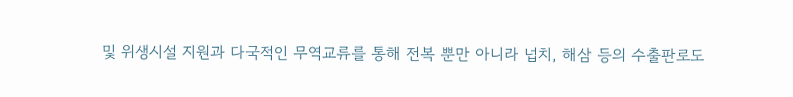및 위생시설 지원과 다국적인 무역교류를 통해 전복 뿐만 아니라 넙치, 해삼 등의 수출판로도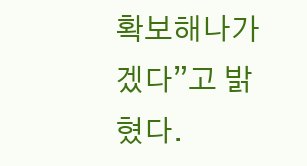확보해나가겠다”고 밝혔다.